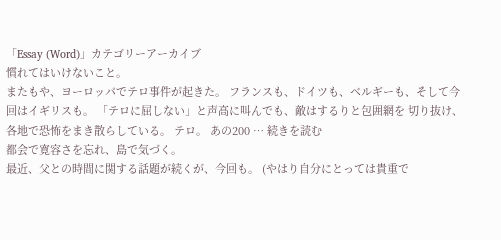「Essay (Word)」カテゴリーアーカイブ
慣れてはいけないこと。
またもや、ヨーロッパでテロ事件が起きた。 フランスも、ドイツも、ベルギーも、そして今回はイギリスも。 「テロに屈しない」と声高に叫んでも、敵はするりと包囲網を 切り抜け、各地で恐怖をまき散らしている。 テロ。 あの200 … 続きを読む
都会で寛容さを忘れ、島で気づく。
最近、父との時間に関する話題が続くが、今回も。 (やはり自分にとっては貴重で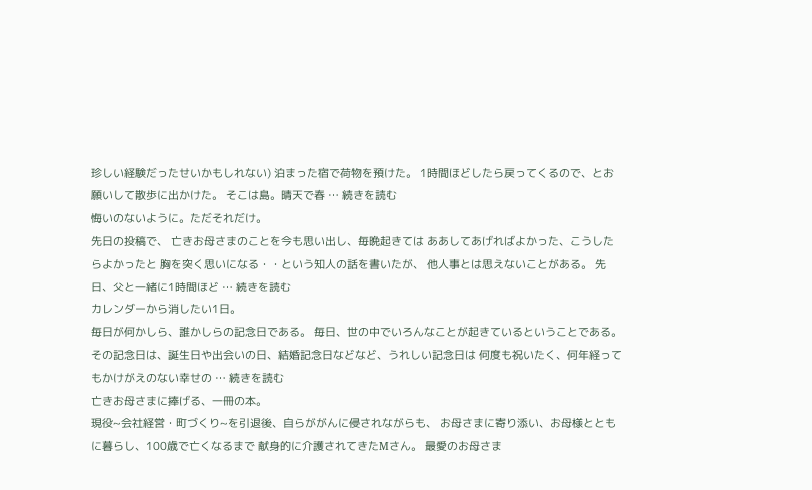珍しい経験だったせいかもしれない) 泊まった宿で荷物を預けた。 1時間ほどしたら戻ってくるので、とお願いして散歩に出かけた。 そこは島。晴天で春 … 続きを読む
悔いのないように。ただそれだけ。
先日の投稿で、 亡きお母さまのことを今も思い出し、毎晩起きては ああしてあげればよかった、こうしたらよかったと 胸を突く思いになる・・という知人の話を書いたが、 他人事とは思えないことがある。 先日、父と一緒に1時間ほど … 続きを読む
カレンダーから消したい1日。
毎日が何かしら、誰かしらの記念日である。 毎日、世の中でいろんなことが起きているということである。 その記念日は、誕生日や出会いの日、結婚記念日などなど、うれしい記念日は 何度も祝いたく、何年経ってもかけがえのない幸せの … 続きを読む
亡きお母さまに捧げる、一冊の本。
現役~会社経営・町づくり~を引退後、自らががんに侵されながらも、 お母さまに寄り添い、お母様とともに暮らし、100歳で亡くなるまで 献身的に介護されてきたMさん。 最愛のお母さま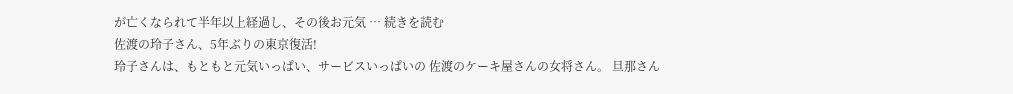が亡くなられて半年以上経過し、その後お元気 … 続きを読む
佐渡の玲子さん、5年ぶりの東京復活!
玲子さんは、もともと元気いっぱい、サービスいっぱいの 佐渡のケーキ屋さんの女将さん。 旦那さん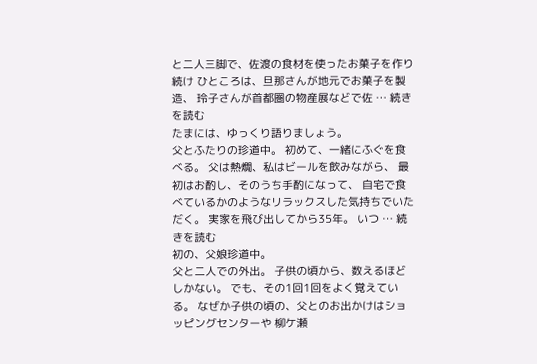と二人三脚で、佐渡の食材を使ったお菓子を作り続け ひところは、旦那さんが地元でお菓子を製造、 玲子さんが首都圏の物産展などで佐 … 続きを読む
たまには、ゆっくり語りましょう。
父とふたりの珍道中。 初めて、一緒にふぐを食べる。 父は熱燗、私はビールを飲みながら、 最初はお酌し、そのうち手酌になって、 自宅で食べているかのようなリラックスした気持ちでいただく。 実家を飛び出してから35年。 いつ … 続きを読む
初の、父娘珍道中。
父と二人での外出。 子供の頃から、数えるほどしかない。 でも、その1回1回をよく覚えている。 なぜか子供の頃の、父とのお出かけはショッピングセンターや 柳ケ瀬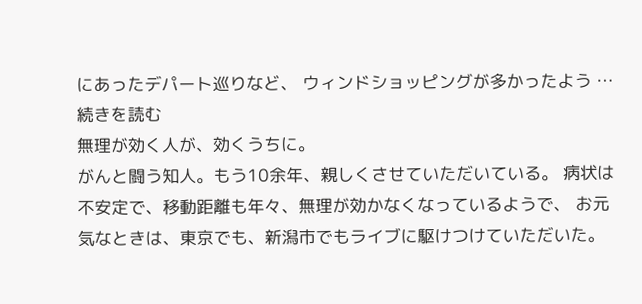にあったデパート巡りなど、 ウィンドショッピングが多かったよう … 続きを読む
無理が効く人が、効くうちに。
がんと闘う知人。もう10余年、親しくさせていただいている。 病状は不安定で、移動距離も年々、無理が効かなくなっているようで、 お元気なときは、東京でも、新潟市でもライブに駆けつけていただいた。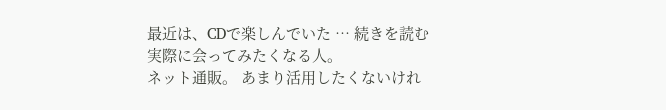最近は、CDで楽しんでいた … 続きを読む
実際に会ってみたくなる人。
ネット通販。 あまり活用したくないけれ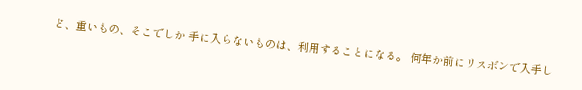ど、重いもの、そこでしか 手に入らないものは、利用することになる。 何年か前にリスボンで入手し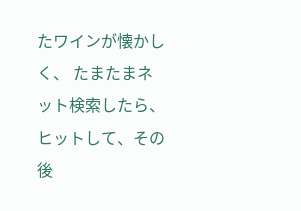たワインが懐かしく、 たまたまネット検索したら、ヒットして、その後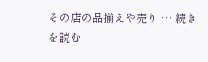その店の品揃えや売り … 続きを読む